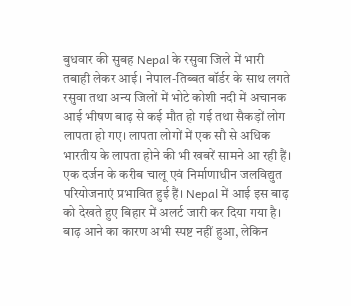बुधवार की सुबह Nepal के रसुवा जिले में भारी तबाही लेकर आई। नेपाल-तिब्बत बॉर्डर के साथ लगते रसुवा तथा अन्य जिलों में भोटे कोशी नदी में अचानक आई भीषण बाढ़ से कई मौत हो गई तथा सैकड़ों लोग लापता हो गए। लापता लोगों में एक सौ से अधिक भारतीय के लापता होने की भी खबरें सामने आ रही हैं। एक दर्जन के करीब चालू एवं निर्माणाधीन जलविद्युत परियोजनाएं प्रभावित हुई हैं। Nepal में आई इस बाढ़ को देखते हुए बिहार में अलर्ट जारी कर दिया गया है।
बाढ़ आने का कारण अभी स्पष्ट नहीं हुआ, लेकिन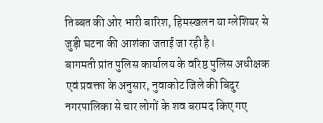तिब्बत की ओर भारी बारिश, हिमस्खलन या ग्लेशियर से जुड़ी घटना की आशंका जताई जा रही है।
बागमती प्रांत पुलिस कार्यालय के वरिष्ठ पुलिस अधीक्षक एवं प्रवक्ता के अनुसार, नुवाकोट जिले की बिदुर नगरपालिका से चार लोगों के शव बरामद किए गए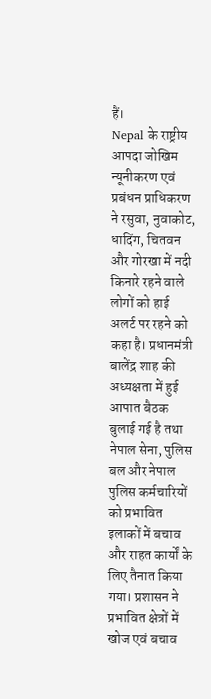हैं।
Nepal के राष्ट्रीय आपदा जोखिम न्यूनीकरण एवं प्रबंधन प्राधिकरण ने रसुवा, नुवाकोट, धादिंग, चितवन और गोरखा में नदी किनारे रहने वाले लोगों को हाई अलर्ट पर रहने को कहा है। प्रधानमंत्री बालेंद्र शाह की अध्यक्षता में हुई आपात बैठक बुलाई गई है तथा नेपाल सेना, पुलिस बल और नेपाल पुलिस कर्मचारियों को प्रभावित इलाकों में बचाव और राहत कार्यों के लिए तैनात किया गया। प्रशासन ने प्रभावित क्षेत्रों में खोज एवं बचाव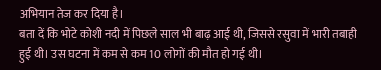अभियान तेज कर दिया है।
बता दें कि भोटे कोशी नदी में पिछले साल भी बाढ़ आई थी, जिससे रसुवा में भारी तबाही हुई थी। उस घटना में कम से कम 10 लोगों की मौत हो गई थी।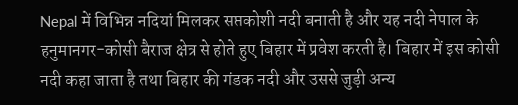Nepal में विभिन्न नदियां मिलकर सप्तकोशी नदी बनाती है और यह नदी नेपाल के हनुमानगर-कोसी बैराज क्षेत्र से होते हुए बिहार में प्रवेश करती है। बिहार में इस कोसी नदी कहा जाता है तथा बिहार की गंडक नदी और उससे जुड़ी अन्य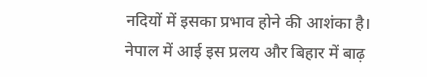नदियों में इसका प्रभाव होने की आशंका है।
नेपाल में आई इस प्रलय और बिहार में बाढ़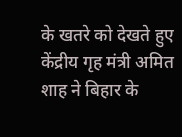के खतरे को देखते हुए केंद्रीय गृह मंत्री अमित शाह ने बिहार के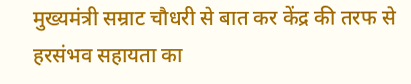मुख्यमंत्री सम्राट चौधरी से बात कर केंद्र की तरफ से हरसंभव सहायता का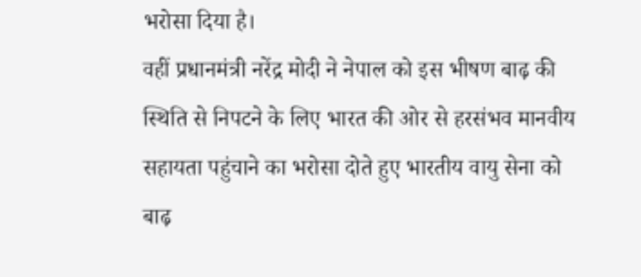भरोसा दिया है।
वहीं प्रधानमंत्री नरेंद्र मोदी ने नेपाल को इस भीषण बाढ़ की स्थिति से निपटने के लिए भारत की ओर से हरसंभव मानवीय सहायता पहुंचाने का भरोसा दोते हुए भारतीय वायु सेना को बाढ़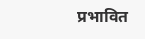प्रभावित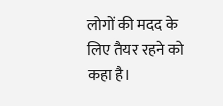लोगों की मदद के लिए तैयर रहने को कहा है।